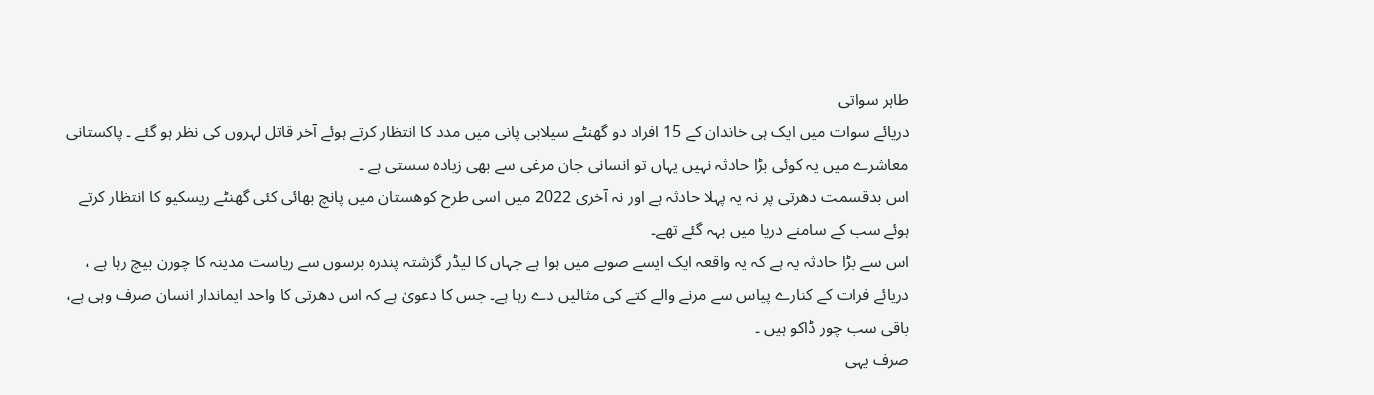طاہر سواتی
دریائے سوات میں ایک ہی خاندان کے 15 افراد دو گھنٹے سیلابی پانی میں مدد کا انتظار کرتے ہوئے آخر قاتل لہروں کی نظر ہو گئے ۔ پاکستانی معاشرے میں یہ کوئی بڑا حادثہ نہیں یہاں تو انسانی جان مرغی سے بھی زیادہ سستی ہے ۔
اس بدقسمت دھرتی پر نہ یہ پہلا حادثہ ہے اور نہ آخری 2022 میں اسی طرح کوھستان میں پانچ بھائی کئی گھنٹے ریسکیو کا انتظار کرتے ہوئے سب کے سامنے دریا میں بہہ گئے تھے۔
اس سے بڑا حادثہ یہ ہے کہ یہ واقعہ ایک ایسے صوبے میں ہوا ہے جہاں کا لیڈر گزشتہ پندرہ برسوں سے ریاست مدینہ کا چورن بیچ رہا ہے ، دریائے فرات کے کنارے پیاس سے مرنے والے کتے کی مثالیں دے رہا ہے۔ جس کا دعویٰ ہے کہ اس دھرتی کا واحد ایماندار انسان صرف وہی ہے، باقی سب چور ڈاکو ہیں ۔
صرف یہی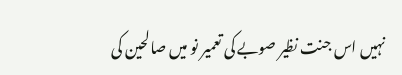نہیں اس جنت نظیر صوبے کی تعمیر نو میں صالحین کی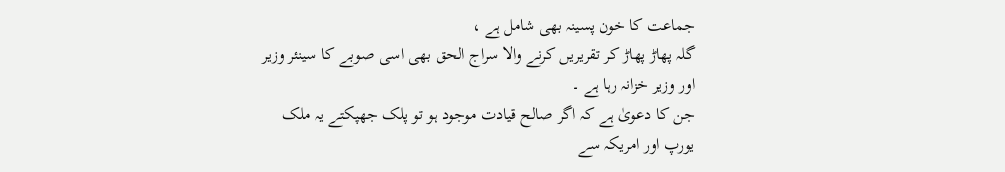جماعت کا خون پسینہ بھی شامل ہے ،
گلہ پھاڑ پھاڑ کر تقریریں کرنے والا سراج الحق بھی اسی صوبے کا سینئر وزیر اور وزیر خزانہ رہا ہے ۔
جن کا دعویٰ ہے کہ اگر صالح قیادت موجود ہو تو پلک جھپکتے یہ ملک یورپ اور امریکہ سے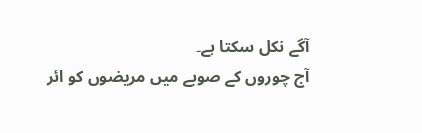آگے نکل سکتا ہے۔
آج چوروں کے صوبے میں مریضوں کو ائر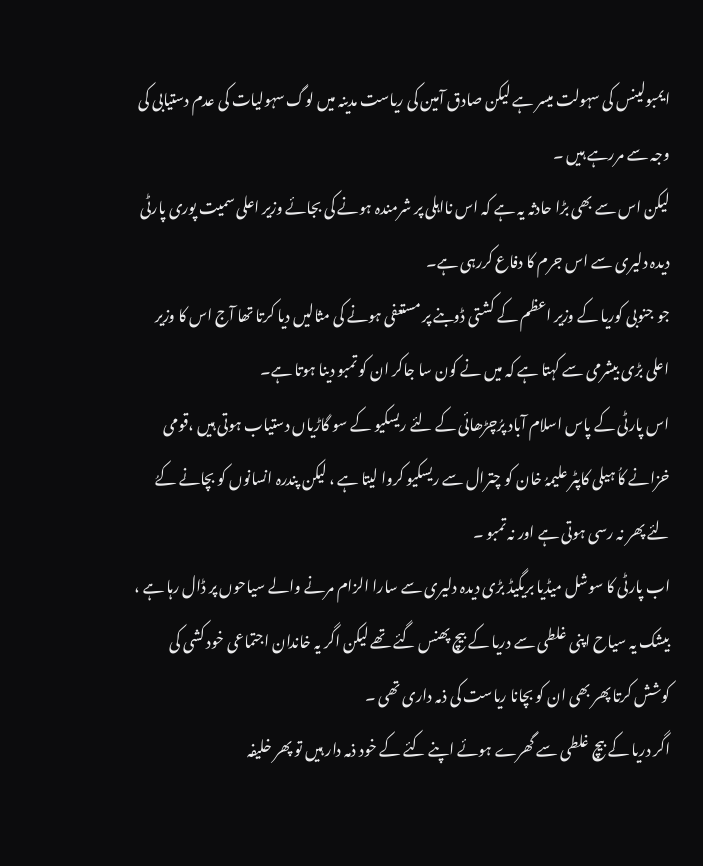ایمبولینس کی سہولت میسر ہے لیکن صادق آمین کی ریاست مدینہ میں لوگ سہولیات کی عدم دستیابی کی وجہ سے مررہے ہیں ۔
لیکن اس سے بھی بڑا حادثہ یہ ہے کہ اس نااہلی پر شرمندہ ہونے کی بجائے وزیر اعلی سمیت پوری پارٹی دیدہ دلیری سے اس جرم کا دفاع کررہی ہے۔
جو جنوبی کوریا کے وزیر اعظم کے کشتی ڈوبنے پر مستعفی ہونے کی مثالیں دیا کرتا تھا آج اس کا وزیر اعلی بڑی بیشرمی سے کہتا ہے کہ میں نے کون سا جاکر ان کو تمبو دینا ہوتا ہے۔
اس پارٹی کے پاس اسلام آباد پرُچڑھائی کے لئے ریسکیو کے سو گاڑیاں دستیاب ہوتی ہیں ،قومی خزانے کاُ ہیلی کاپٹر علیمہُ خان کو چترال سے ریسکیو کروا لیتا ہے ، لیکن پندرہ انسانوں کو بچانے کےُ لئے پھر نہ رسی ہوتی ہے اور نہ تمبو ۔
اب پارٹی کا سوشل میڈیا بریگیڈ بڑی دیدہ دلیری سے سارا الزام مرنے والے سیاحوں پر ڈال رہا ہے ،
بیشک یہ سیاح اپنی غلطی سے دریا کے بیچ پھنس گئے تھے لیکن اگر یہ خاندان اجتماعی خود کشی کی کوشش کرتا پھر بھی ان کو بچانا ریاست کی ذمہ داری تھی ۔
اگر دریا کے بیچ غلطی سے گھرے ہوئے اپنے کئے کے خود ذمہ دار ہیں تو پھر خلیفہ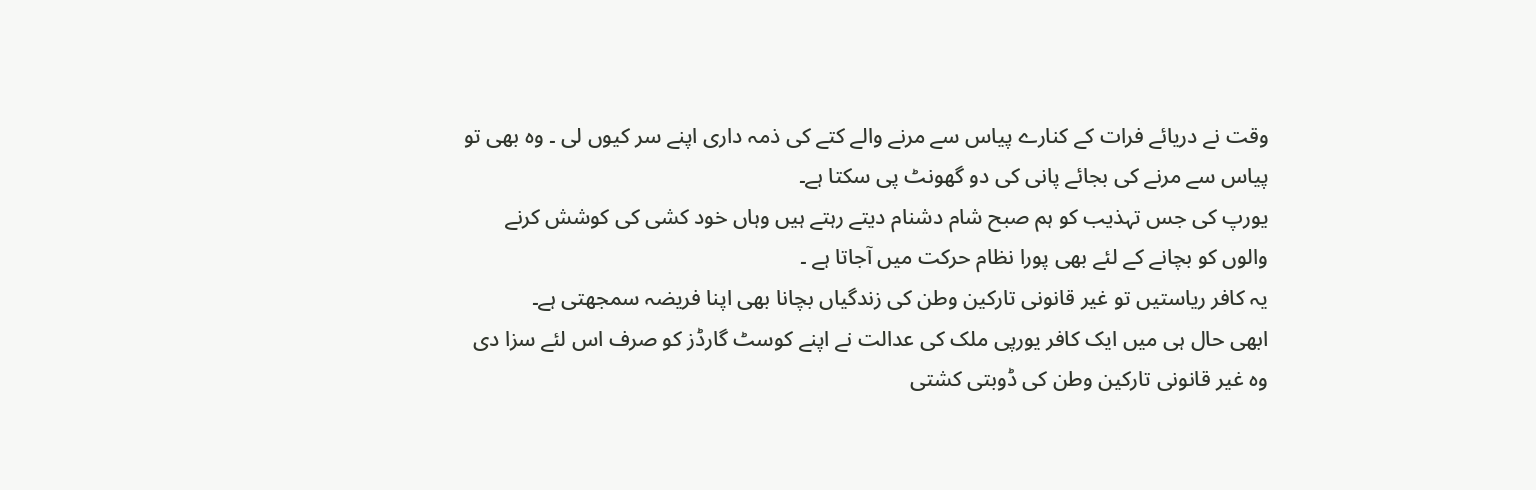وقت نے دریائے فرات کے کنارے پیاس سے مرنے والے کتے کی ذمہ داری اپنے سر کیوں لی ۔ وہ بھی تو پیاس سے مرنے کی بجائے پانی کی دو گھونٹ پی سکتا ہے۔
یورپ کی جس تہذیب کو ہم صبح شام دشنام دیتے رہتے ہیں وہاں خود کشی کی کوشش کرنے والوں کو بچانے کے لئے بھی پورا نظام حرکت میں آجاتا ہے ۔
یہ کافر ریاستیں تو غیر قانونی تارکین وطن کی زندگیاں بچانا بھی اپنا فریضہ سمجھتی ہے۔
ابھی حال ہی میں ایک کافر یورپی ملک کی عدالت نے اپنے کوسٹ گارڈز کو صرف اس لئے سزا دی وہ غیر قانونی تارکین وطن کی ڈوبتی کشتی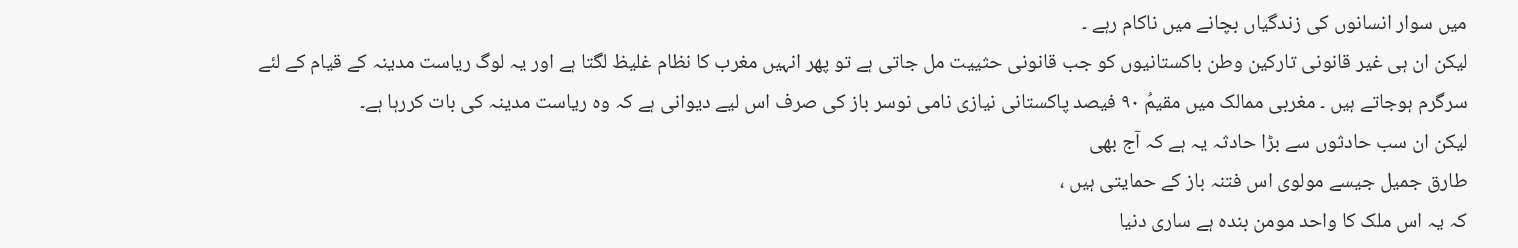میں سوار انسانوں کی زندگیاں بچانے میں ناکام رہے ۔
لیکن ان ہی غیر قانونی تارکین وطن باکستانیوں کو جب قانونی حثییت مل جاتی ہے تو پھر انہیں مغرب کا نظام غلیظ لگتا ہے اور یہ لوگ ریاست مدینہ کے قیام کے لئے سرگرم ہوجاتے ہیں ۔ مغربی ممالک میں مقیمُ ۹۰ فیصد پاکستانی نیازی نامی نوسر باز کی صرف اس لیے دیوانی ہے کہ وہ ریاست مدینہ کی بات کررہا ہے۔
لیکن ان سب حادثوں سے بڑا حادثہ یہ ہے کہ آج بھی
طارق جمیل جیسے مولوی اس فتنہ باز کے حمایتی ہیں ،
کہ یہ اس ملک کا واحد مومن بندہ ہے ساری دنیا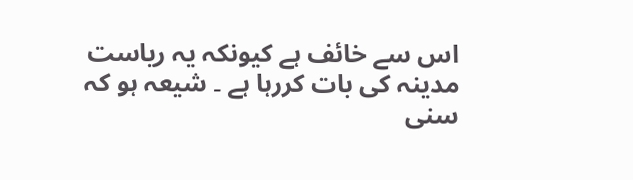اس سے خائف ہے کیونکہ یہ ریاست مدینہ کی بات کررہا ہے ۔ شیعہ ہو کہ سنی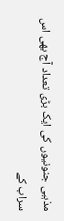مذہبی جنونیوں کی ایک بڑی تعداد آج بھی اس سراب کے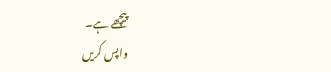پیچھے ہے۔
واپس کریں